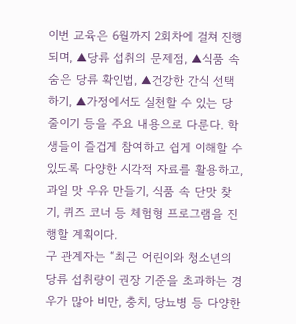이번 교육은 6월까지 2회차에 걸쳐 진행되며, ▲당류 섭취의 문제점, ▲식품 속 숨은 당류 확인법, ▲건강한 간식 선택하기, ▲가정에서도 실천할 수 있는 당 줄이기 등을 주요 내용으로 다룬다. 학생들이 즐겁게 참여하고 쉽게 이해할 수 있도록 다양한 시각적 자료를 활용하고, 과일 맛 우유 만들기, 식품 속 단맛 찾기, 퀴즈 코너 등 체험형 프로그램을 진행할 계획이다.
구 관계자는 “최근 어린이와 청소년의 당류 섭취량이 권장 기준을 초과하는 경우가 많아 비만, 충치, 당뇨병 등 다양한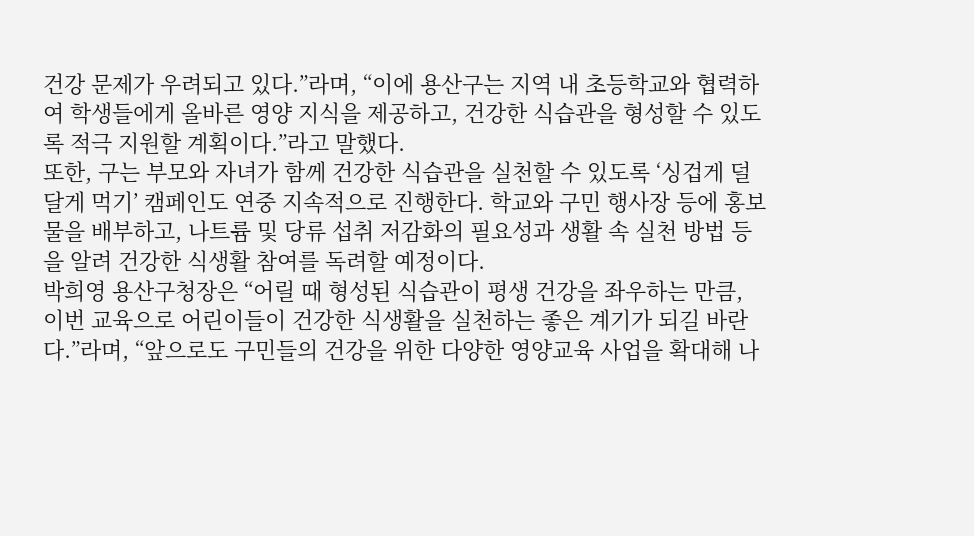건강 문제가 우려되고 있다.”라며, “이에 용산구는 지역 내 초등학교와 협력하여 학생들에게 올바른 영양 지식을 제공하고, 건강한 식습관을 형성할 수 있도록 적극 지원할 계획이다.”라고 말했다.
또한, 구는 부모와 자녀가 함께 건강한 식습관을 실천할 수 있도록 ‘싱겁게 덜 달게 먹기’ 캠페인도 연중 지속적으로 진행한다. 학교와 구민 행사장 등에 홍보물을 배부하고, 나트륨 및 당류 섭취 저감화의 필요성과 생활 속 실천 방법 등을 알려 건강한 식생활 참여를 독려할 예정이다.
박희영 용산구청장은 “어릴 때 형성된 식습관이 평생 건강을 좌우하는 만큼, 이번 교육으로 어린이들이 건강한 식생활을 실천하는 좋은 계기가 되길 바란다.”라며, “앞으로도 구민들의 건강을 위한 다양한 영양교육 사업을 확대해 나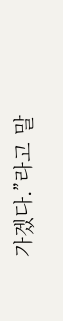가겠다.”라고 말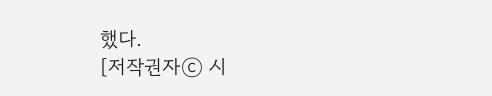했다.
[저작권자ⓒ 시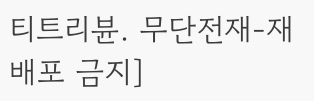티트리뷴. 무단전재-재배포 금지]